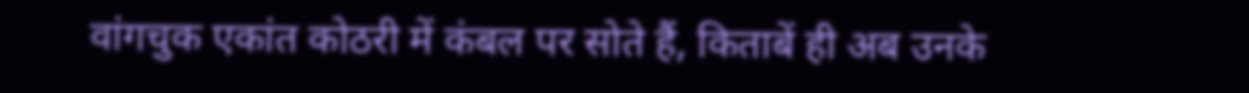वांगचुक एकांत कोठरी में कंबल पर सोते हैं, किताबें ही अब उनके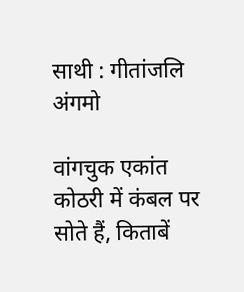साथी : गीतांजलि अंगमो

वांगचुक एकांत कोठरी में कंबल पर सोते हैं, किताबें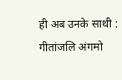ही अब उनके साथी : गीतांजलि अंगमो